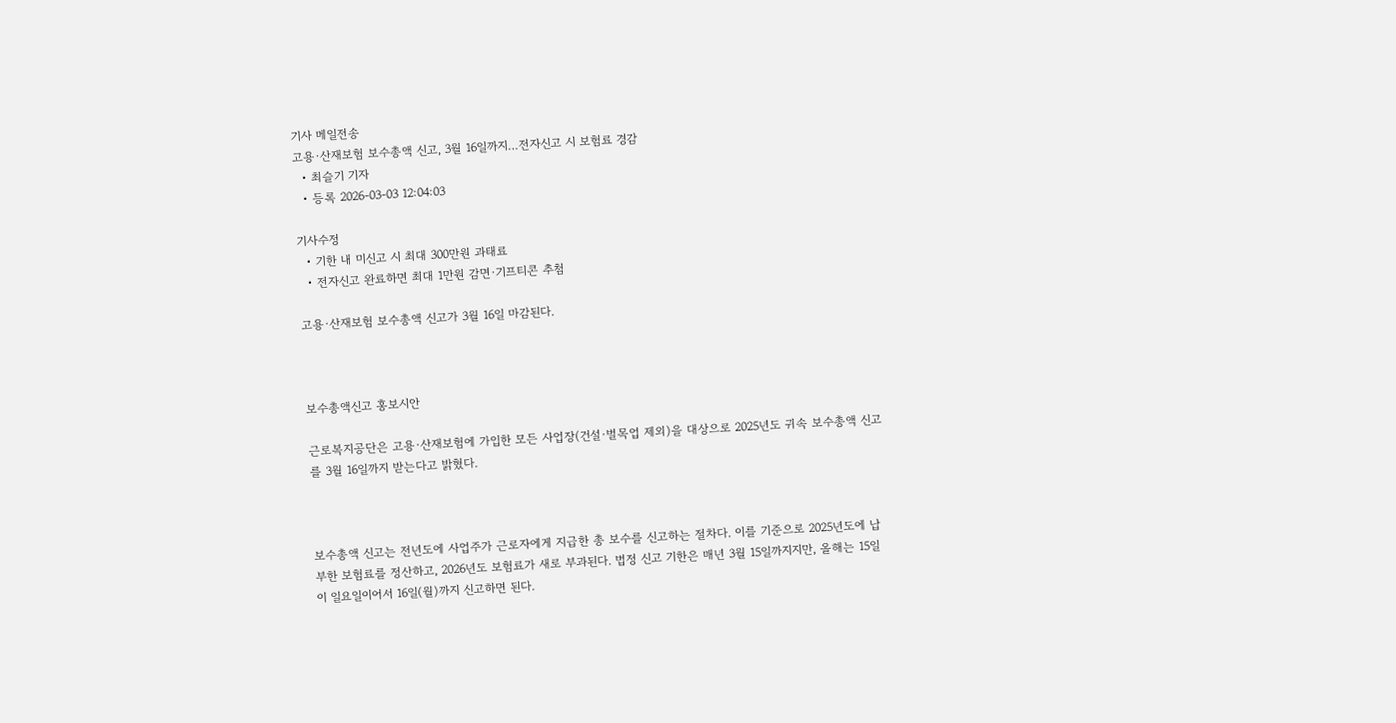기사 메일전송
고용·산재보험 보수총액 신고, 3월 16일까지…전자신고 시 보험료 경감
  • 최슬기 기자
  • 등록 2026-03-03 12:04:03

기사수정
  • 기한 내 미신고 시 최대 300만원 과태료
  • 전자신고 완료하면 최대 1만원 감면·기프티콘 추첨

고용·산재보험 보수총액 신고가 3월 16일 마감된다.



보수총액신고 홍보시안

근로복지공단은 고용·산재보험에 가입한 모든 사업장(건설·벌목업 제외)을 대상으로 2025년도 귀속 보수총액 신고를 3월 16일까지 받는다고 밝혔다.



보수총액 신고는 전년도에 사업주가 근로자에게 지급한 총 보수를 신고하는 절차다. 이를 기준으로 2025년도에 납부한 보험료를 정산하고, 2026년도 보험료가 새로 부과된다. 법정 신고 기한은 매년 3월 15일까지지만, 올해는 15일이 일요일이어서 16일(월)까지 신고하면 된다.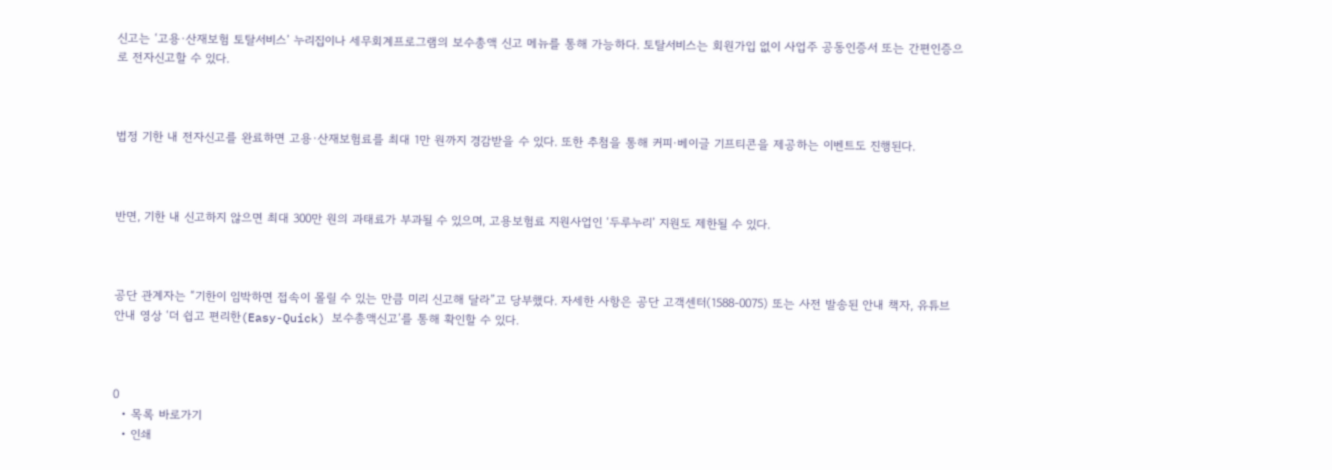신고는 ‘고용·산재보험 토탈서비스’ 누리집이나 세무회계프로그램의 보수총액 신고 메뉴를 통해 가능하다. 토탈서비스는 회원가입 없이 사업주 공동인증서 또는 간편인증으로 전자신고할 수 있다.



법정 기한 내 전자신고를 완료하면 고용·산재보험료를 최대 1만 원까지 경감받을 수 있다. 또한 추첨을 통해 커피·베이글 기프티콘을 제공하는 이벤트도 진행된다.



반면, 기한 내 신고하지 않으면 최대 300만 원의 과태료가 부과될 수 있으며, 고용보험료 지원사업인 ‘두루누리’ 지원도 제한될 수 있다.



공단 관계자는 “기한이 임박하면 접속이 몰릴 수 있는 만큼 미리 신고해 달라”고 당부했다. 자세한 사항은 공단 고객센터(1588-0075) 또는 사전 발송된 안내 책자, 유튜브 안내 영상 ‘더 쉽고 편리한(Easy-Quick) 보수총액신고’를 통해 확인할 수 있다.



0
  • 목록 바로가기
  • 인쇄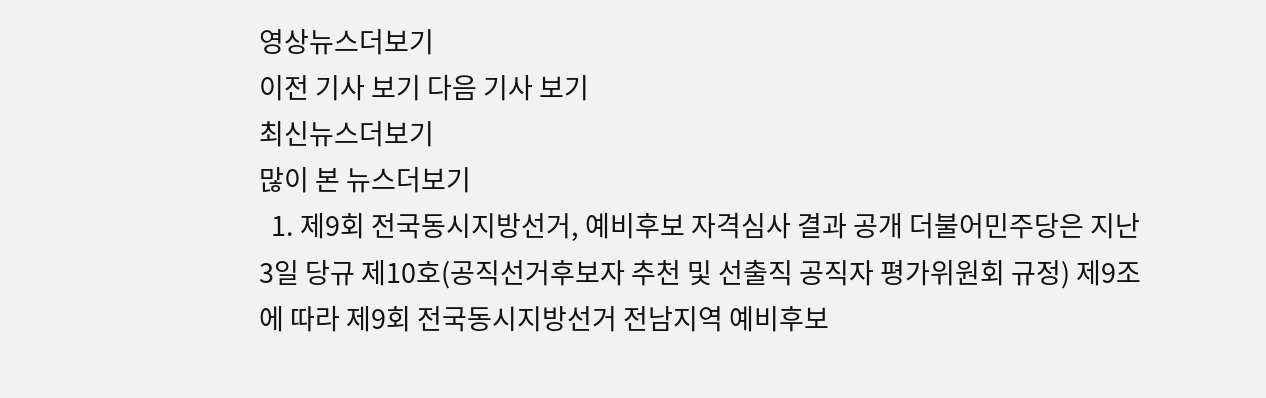영상뉴스더보기
이전 기사 보기 다음 기사 보기
최신뉴스더보기
많이 본 뉴스더보기
  1. 제9회 전국동시지방선거, 예비후보 자격심사 결과 공개 더불어민주당은 지난 3일 당규 제10호(공직선거후보자 추천 및 선출직 공직자 평가위원회 규정) 제9조에 따라 제9회 전국동시지방선거 전남지역 예비후보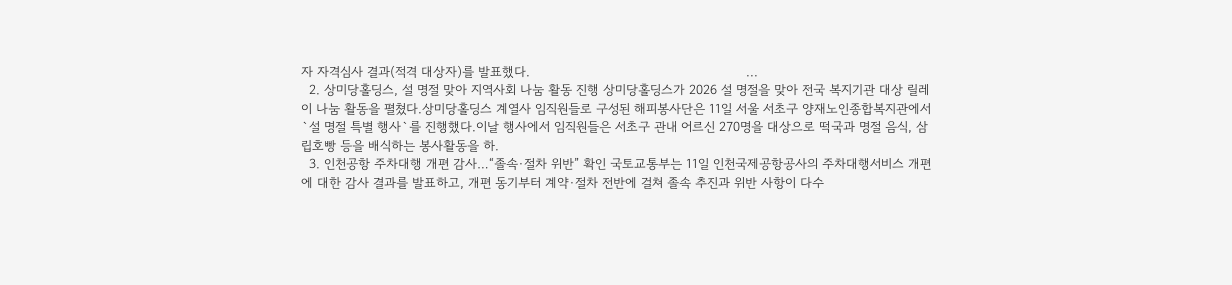자 자격심사 결과(적격 대상자)를 발표했다.                                                      ...
  2. 상미당홀딩스, 설 명절 맞아 지역사회 나눔 활동 진행 상미당홀딩스가 2026 설 명절을 맞아 전국 복지기관 대상 릴레이 나눔 활동을 펼쳤다.상미당홀딩스 계열사 임직원들로 구성된 해피봉사단은 11일 서울 서초구 양재노인종합복지관에서 `설 명절 특별 행사`를 진행했다.이날 행사에서 임직원들은 서초구 관내 어르신 270명을 대상으로 떡국과 명절 음식, 삼립호빵 등을 배식하는 봉사활동을 하.
  3. 인천공항 주차대행 개편 감사…“졸속·절차 위반” 확인 국토교통부는 11일 인천국제공항공사의 주차대행서비스 개편에 대한 감사 결과를 발표하고, 개편 동기부터 계약·절차 전반에 걸쳐 졸속 추진과 위반 사항이 다수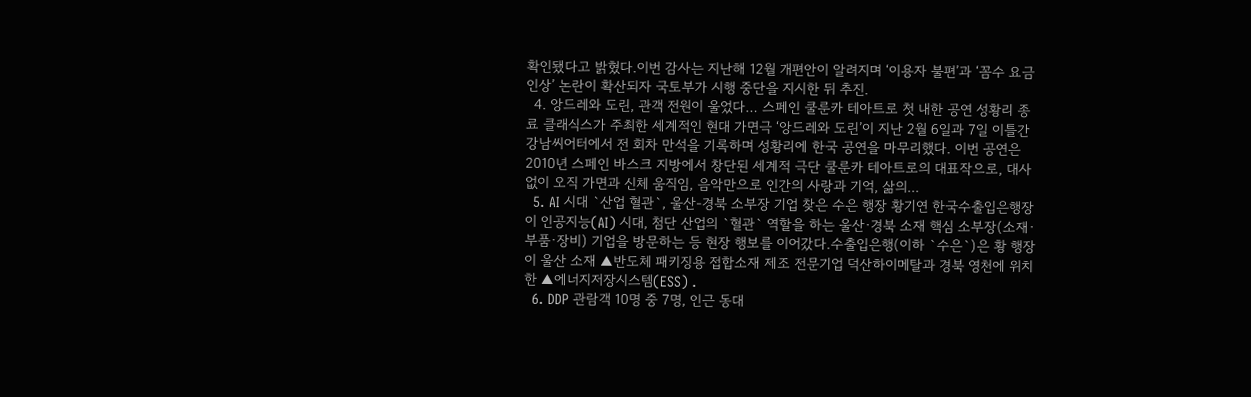확인됐다고 밝혔다.이번 감사는 지난해 12월 개편안이 알려지며 ‘이용자 불편’과 ‘꼼수 요금 인상’ 논란이 확산되자 국토부가 시행 중단을 지시한 뒤 추진.
  4. 앙드레와 도린, 관객 전원이 울었다… 스페인 쿨룬카 테아트로 첫 내한 공연 성황리 종료 클래식스가 주최한 세계적인 현대 가면극 ‘앙드레와 도린’이 지난 2월 6일과 7일 이틀간 강남씨어터에서 전 회차 만석을 기록하며 성황리에 한국 공연을 마무리했다. 이번 공연은 2010년 스페인 바스크 지방에서 창단된 세계적 극단 쿨룬카 테아트로의 대표작으로, 대사 없이 오직 가면과 신체 움직임, 음악만으로 인간의 사랑과 기억, 삶의...
  5. AI 시대 `산업 혈관`, 울산-경북 소부장 기업 찾은 수은 행장 황기연 한국수출입은행장이 인공지능(AI) 시대, 첨단 산업의 `혈관` 역할을 하는 울산·경북 소재 핵심 소부장(소재·부품·장비) 기업을 방문하는 등 현장 행보를 이어갔다.수출입은행(이하 `수은`)은 황 행장이 울산 소재 ▲반도체 패키징용 접합소재 제조 전문기업 덕산하이메탈과 경북 영천에 위치한 ▲에너지저장시스템(ESS) .
  6. DDP 관람객 10명 중 7명, 인근 동대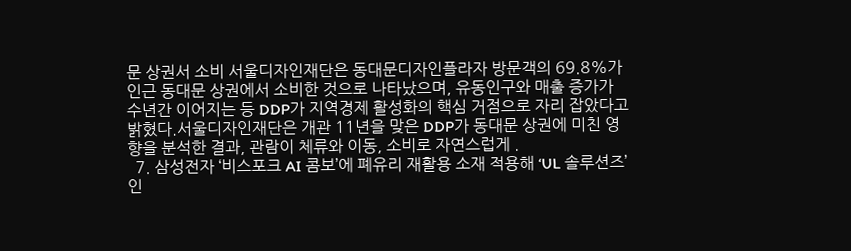문 상권서 소비 서울디자인재단은 동대문디자인플라자 방문객의 69.8%가 인근 동대문 상권에서 소비한 것으로 나타났으며, 유동인구와 매출 증가가 수년간 이어지는 등 DDP가 지역경제 활성화의 핵심 거점으로 자리 잡았다고 밝혔다.서울디자인재단은 개관 11년을 맞은 DDP가 동대문 상권에 미친 영향을 분석한 결과, 관람이 체류와 이동, 소비로 자연스럽게 .
  7. 삼성전자 ‘비스포크 AI 콤보’에 폐유리 재활용 소재 적용해 ‘UL 솔루션즈’ 인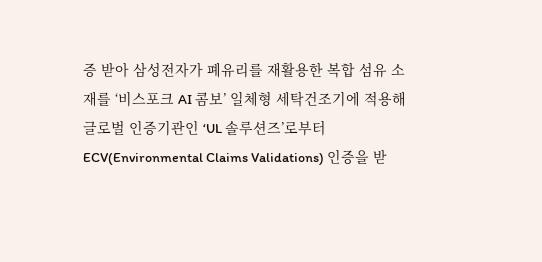증 받아 삼성전자가 폐유리를 재활용한 복합 섬유 소재를 ‘비스포크 AI 콤보’ 일체형 세탁건조기에 적용해 글로벌 인증기관인 ‘UL 솔루션즈’로부터 ECV(Environmental Claims Validations) 인증을 받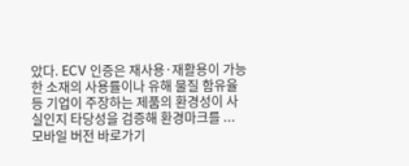았다. ECV 인증은 재사용·재활용이 가능한 소재의 사용률이나 유해 물질 함유율 등 기업이 주장하는 제품의 환경성이 사실인지 타당성을 검증해 환경마크를 ...
모바일 버전 바로가기